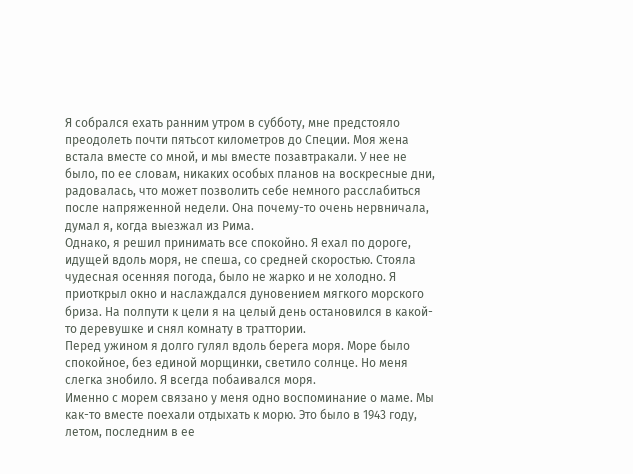Я собрался ехать ранним утром в субботу, мне предстояло преодолеть почти пятьсот километров до Специи. Моя жена встала вместе со мной, и мы вместе позавтракали. У нее не было, по ее словам, никаких особых планов на воскресные дни, радовалась, что может позволить себе немного расслабиться после напряженной недели. Она почему-то очень нервничала, думал я, когда выезжал из Рима.
Однако, я решил принимать все спокойно. Я ехал по дороге, идущей вдоль моря, не спеша, со средней скоростью. Стояла чудесная осенняя погода, было не жарко и не холодно. Я приоткрыл окно и наслаждался дуновением мягкого морского бриза. На полпути к цели я на целый день остановился в какой-то деревушке и снял комнату в траттории.
Перед ужином я долго гулял вдоль берега моря. Море было спокойное, без единой морщинки, светило солнце. Но меня слегка знобило. Я всегда побаивался моря.
Именно с морем связано у меня одно воспоминание о маме. Мы как-то вместе поехали отдыхать к морю. Это было в 1943 году, летом, последним в ее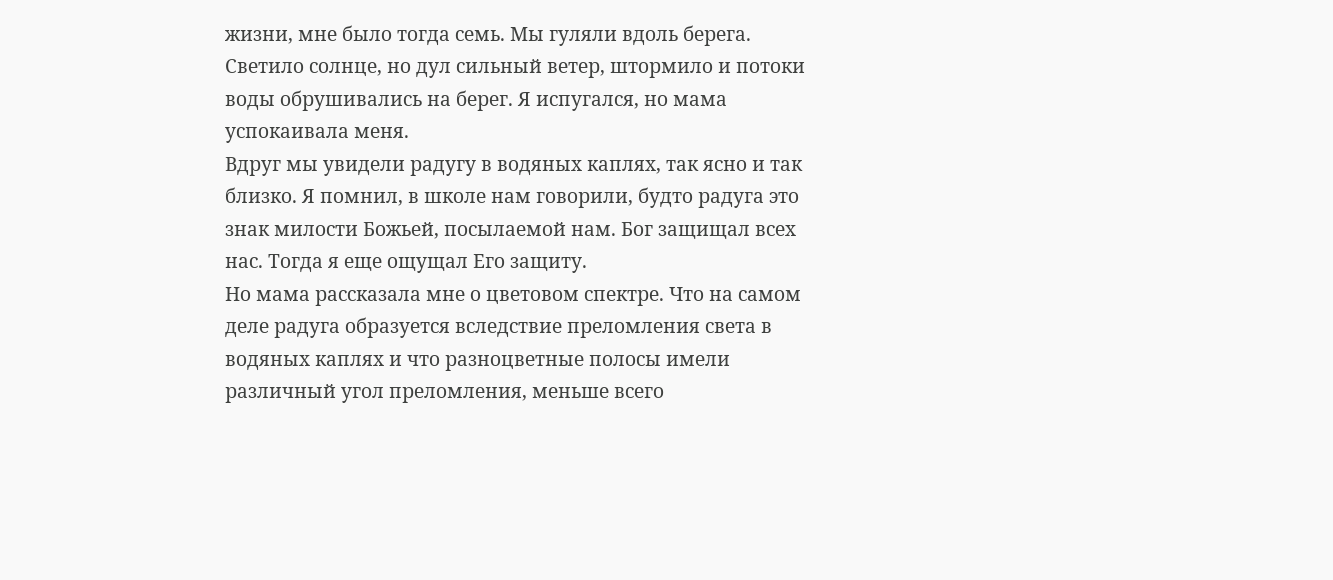жизни, мне было тогда семь. Мы гуляли вдоль берега. Светило солнце, но дул сильный ветер, штормило и потоки воды обрушивались на берег. Я испугался, но мама успокаивала меня.
Вдруг мы увидели радугу в водяных каплях, так ясно и так близко. Я помнил, в школе нам говорили, будто радуга это знак милости Божьей, посылаемой нам. Бог защищал всех нас. Тогда я еще ощущал Его защиту.
Но мама рассказала мне о цветовом спектре. Что на самом деле радуга образуется вследствие преломления света в водяных каплях и что разноцветные полосы имели различный угол преломления, меньше всего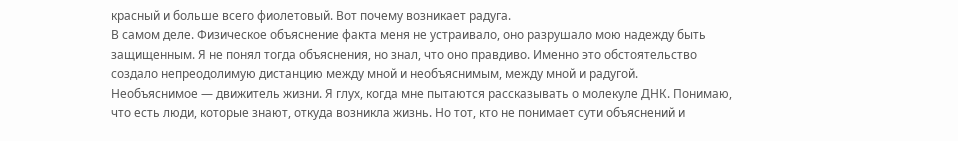красный и больше всего фиолетовый. Вот почему возникает радуга.
В самом деле. Физическое объяснение факта меня не устраивало, оно разрушало мою надежду быть защищенным. Я не понял тогда объяснения, но знал, что оно правдиво. Именно это обстоятельство создало непреодолимую дистанцию между мной и необъяснимым, между мной и радугой.
Необъяснимое — движитель жизни. Я глух, когда мне пытаются рассказывать о молекуле ДНК. Понимаю, что есть люди, которые знают, откуда возникла жизнь. Но тот, кто не понимает сути объяснений и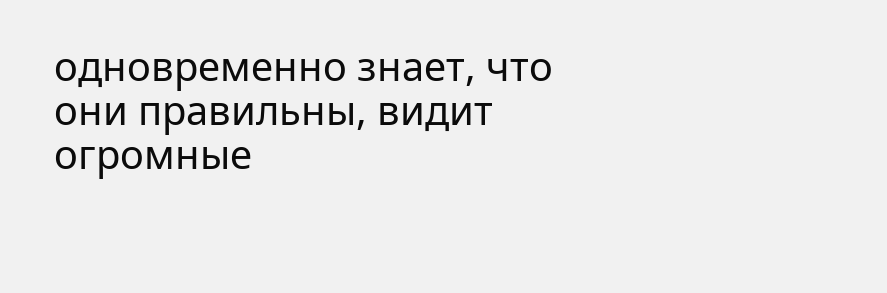одновременно знает, что они правильны, видит огромные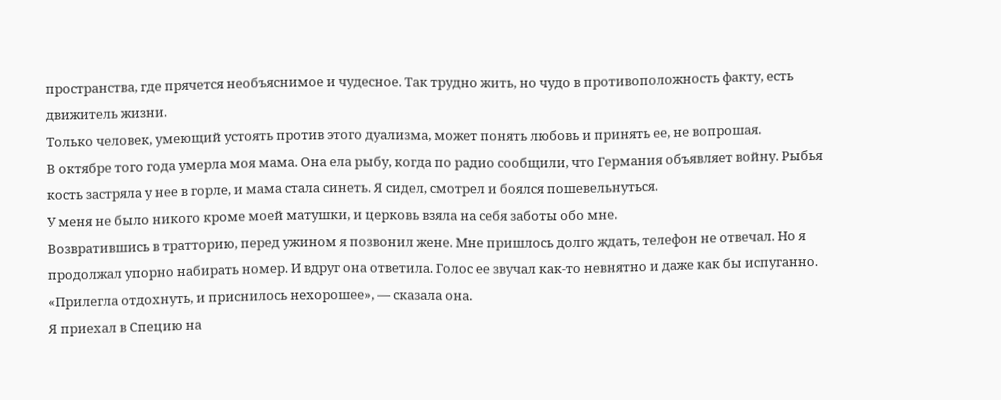пространства, где прячется необъяснимое и чудесное. Так трудно жить, но чудо в противоположность факту, есть движитель жизни.
Только человек, умеющий устоять против этого дуализма, может понять любовь и принять ее, не вопрошая.
В октябре того года умерла моя мама. Она ела рыбу, когда по радио сообщили, что Германия объявляет войну. Рыбья кость застряла у нее в горле, и мама стала синеть. Я сидел, смотрел и боялся пошевельнуться.
У меня не было никого кроме моей матушки, и церковь взяла на себя заботы обо мне.
Возвратившись в тратторию, перед ужином я позвонил жене. Мне пришлось долго ждать, телефон не отвечал. Но я продолжал упорно набирать номер. И вдруг она ответила. Голос ее звучал как-то невнятно и даже как бы испуганно. «Прилегла отдохнуть, и приснилось нехорошее», — сказала она.
Я приехал в Специю на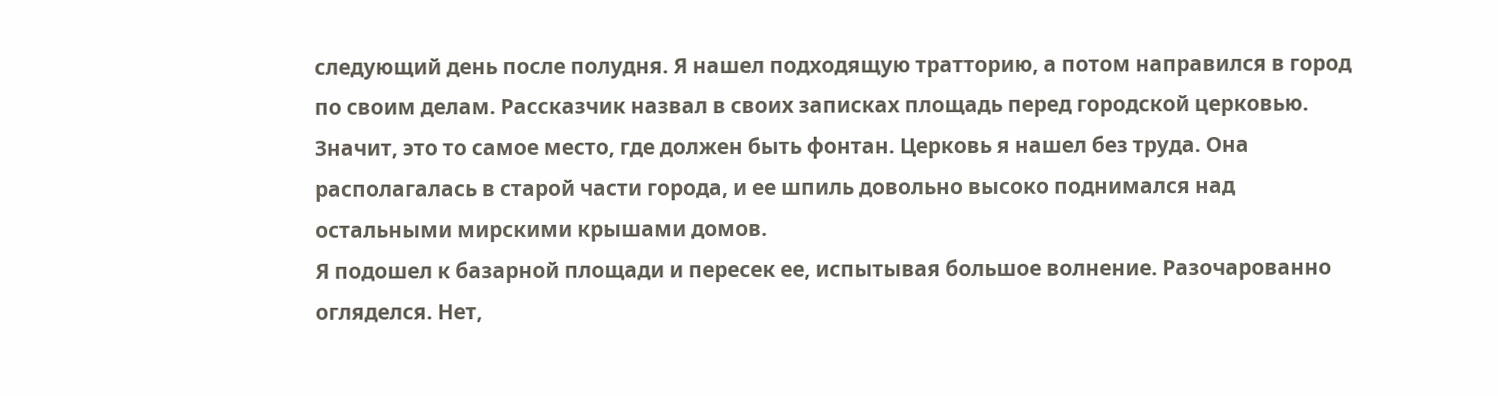следующий день после полудня. Я нашел подходящую тратторию, а потом направился в город по своим делам. Рассказчик назвал в своих записках площадь перед городской церковью. Значит, это то самое место, где должен быть фонтан. Церковь я нашел без труда. Она располагалась в старой части города, и ее шпиль довольно высоко поднимался над остальными мирскими крышами домов.
Я подошел к базарной площади и пересек ее, испытывая большое волнение. Разочарованно огляделся. Нет,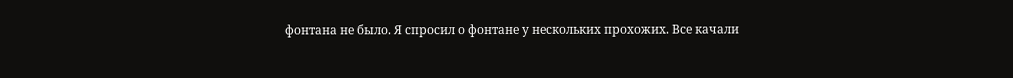фонтана не было. Я спросил о фонтане у нескольких прохожих. Все качали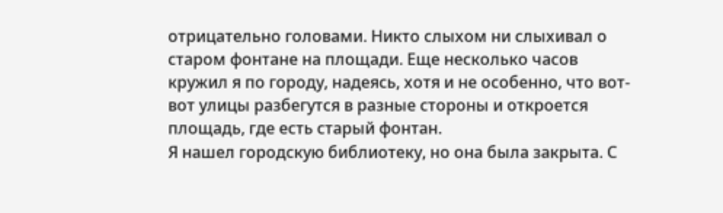отрицательно головами. Никто слыхом ни слыхивал о старом фонтане на площади. Еще несколько часов кружил я по городу, надеясь, хотя и не особенно, что вот-вот улицы разбегутся в разные стороны и откроется площадь, где есть старый фонтан.
Я нашел городскую библиотеку, но она была закрыта. С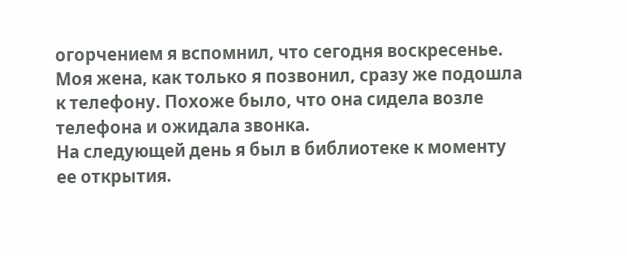огорчением я вспомнил, что сегодня воскресенье.
Моя жена, как только я позвонил, сразу же подошла к телефону. Похоже было, что она сидела возле телефона и ожидала звонка.
На следующей день я был в библиотеке к моменту ее открытия.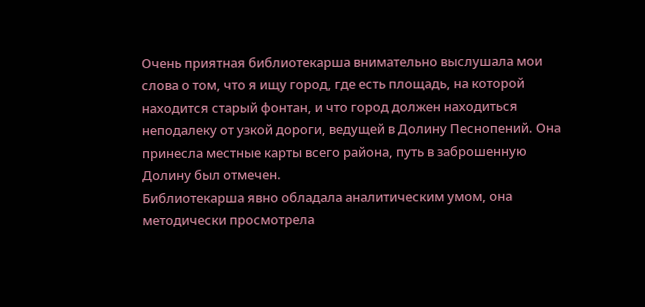Очень приятная библиотекарша внимательно выслушала мои слова о том, что я ищу город, где есть площадь, на которой находится старый фонтан, и что город должен находиться неподалеку от узкой дороги, ведущей в Долину Песнопений. Она принесла местные карты всего района, путь в заброшенную Долину был отмечен.
Библиотекарша явно обладала аналитическим умом, она методически просмотрела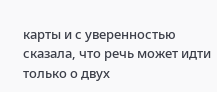карты и с уверенностью сказала, что речь может идти только о двух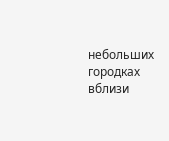небольших городках вблизи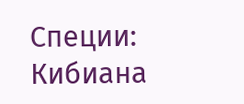Специи: Кибиана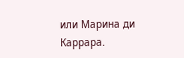или Марина ди Каррара.